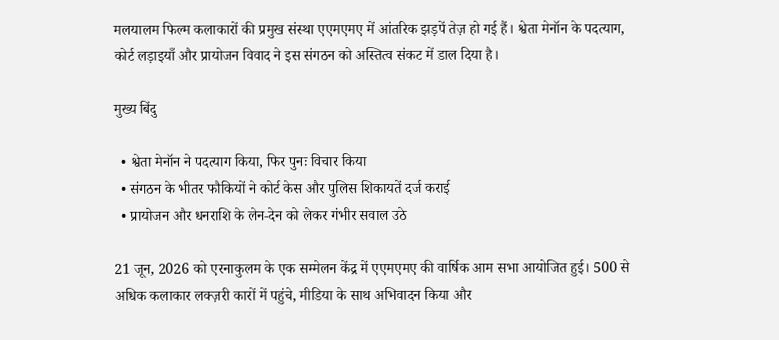मलयालम फिल्म कलाकारों की प्रमुख संस्था एएमएमए में आंतरिक झड़पें तेज़ हो गई हैं। श्वेता मेनॉन के पदत्याग, कोर्ट लड़ाइयाँ और प्रायोजन विवाद ने इस संगठन को अस्तित्व संकट में डाल दिया है।

मुख्य बिंदु

  • श्वेता मेनॉन ने पदत्याग किया, फिर पुनः विचार किया
  • संगठन के भीतर फौकियों ने कोर्ट केस और पुलिस शिकायतें दर्ज कराई
  • प्रायोजन और धनराशि के लेन‑देन को लेकर गंभीर सवाल उठे

21 जून, 2026 को एरनाकुलम के एक सम्मेलन केंद्र में एएमएमए की वार्षिक आम सभा आयोजित हुई। 500 से अधिक कलाकार लक्ज़री कारों में पहुंचे, मीडिया के साथ अभिवादन किया और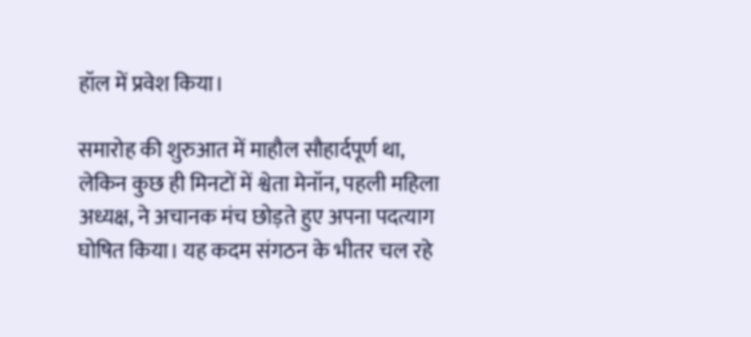हॉल में प्रवेश किया।

समारोह की शुरुआत में माहौल सौहार्दपूर्ण था, लेकिन कुछ ही मिनटों में श्वेता मेनॉन, पहली महिला अध्यक्ष, ने अचानक मंच छोड़ते हुए अपना पदत्याग घोषित किया। यह कदम संगठन के भीतर चल रहे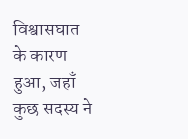विश्वासघात के कारण हुआ, जहाँ कुछ सदस्य ने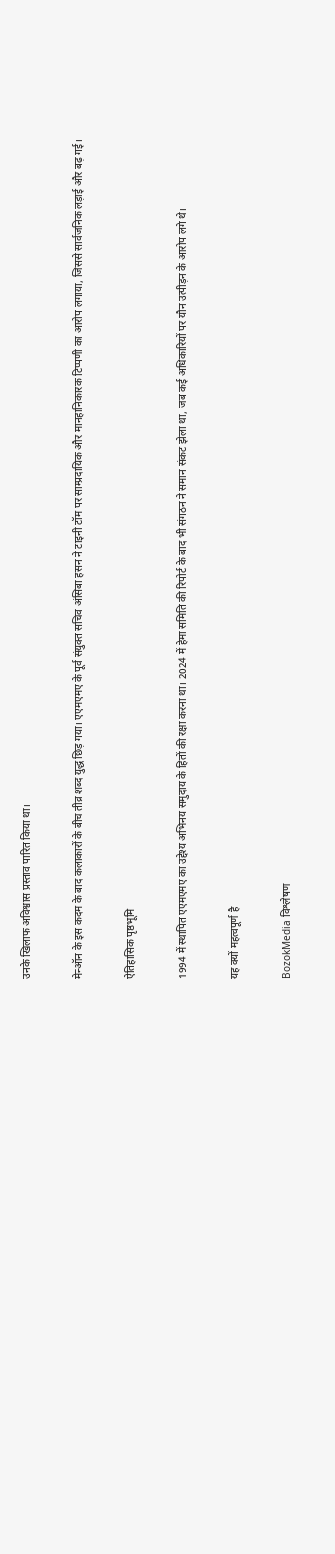उनके खिलाफ अविश्वास प्रस्ताव पारित किया था।

मेन्‍ऑन के इस कदम के बाद कलाकारों के बीच तीव्र शब्द युद्ध छिड़ गया। एएमएमए के पूर्व संयुक्त सचिव अंसिबा हसन ने टाइनी टॉम पर साम्प्रदायिक और मानहानिकारक टिप्पणी का आरोप लगाया, जिससे सार्वजनिक लड़ाई और बढ़ गई।

ऐतिहासिक पृष्ठभूमि

1994 में स्थापित एएमएमए का उद्देश्य अभिनय समुदाय के हितों की रक्षा करना था। 2024 में हेमा समिति की रिपोर्ट के बाद भी संगठन ने समान संकट झेला था, जब कई अधिकारियों पर यौन उत्पीड़न के आरोप लगे थे।

यह क्यों महत्वपूर्ण है

BozokMedia विश्लेषण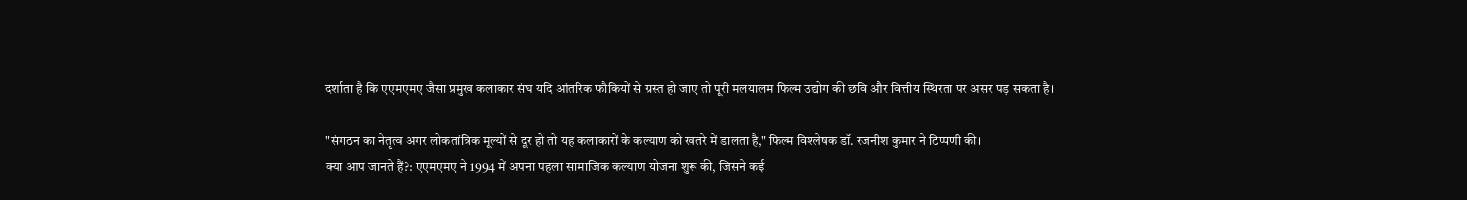दर्शाता है कि एएमएमए जैसा प्रमुख कलाकार संघ यदि आंतरिक फौकियों से ग्रस्त हो जाए तो पूरी मलयालम फिल्म उद्योग की छवि और वित्तीय स्थिरता पर असर पड़ सकता है।

"संगठन का नेतृत्व अगर लोकतांत्रिक मूल्यों से दूर हो तो यह कलाकारों के कल्याण को खतरे में डालता है," फिल्म विश्लेषक डॉ. रजनीश कुमार ने टिप्पणी की।
क्या आप जानते हैं?: एएमएमए ने 1994 में अपना पहला सामाजिक कल्याण योजना शुरू की, जिसने कई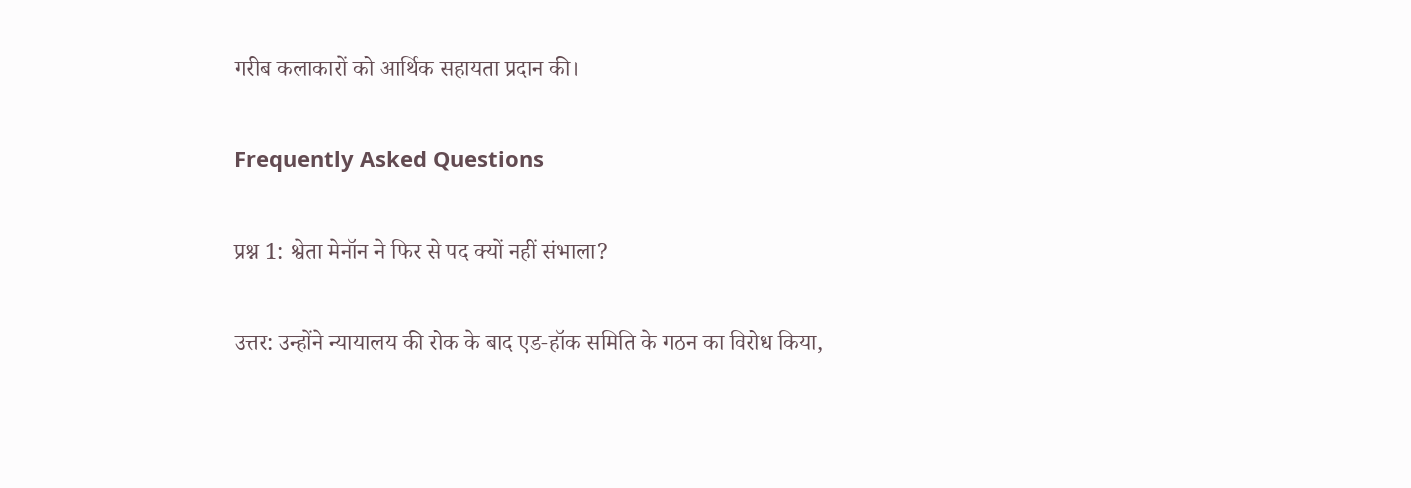गरीब कलाकारों को आर्थिक सहायता प्रदान की।

Frequently Asked Questions

प्रश्न 1: श्वेता मेनॉन ने फिर से पद क्यों नहीं संभाला?

उत्तर: उन्होंने न्यायालय की रोक के बाद एड‑हॉक समिति के गठन का विरोध किया,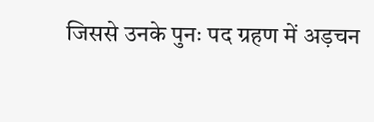जिससे उनके पुनः पद ग्रहण में अड़चन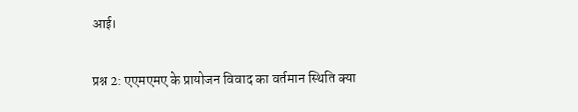आई।

प्रश्न 2: एएमएमए के प्रायोजन विवाद का वर्तमान स्थिति क्या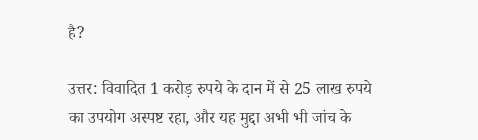है?

उत्तर: विवादित 1 करोड़ रुपये के दान में से 25 लाख रुपये का उपयोग अस्पष्ट रहा, और यह मुद्दा अभी भी जांच के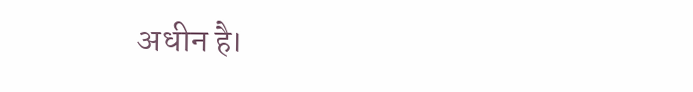अधीन है।